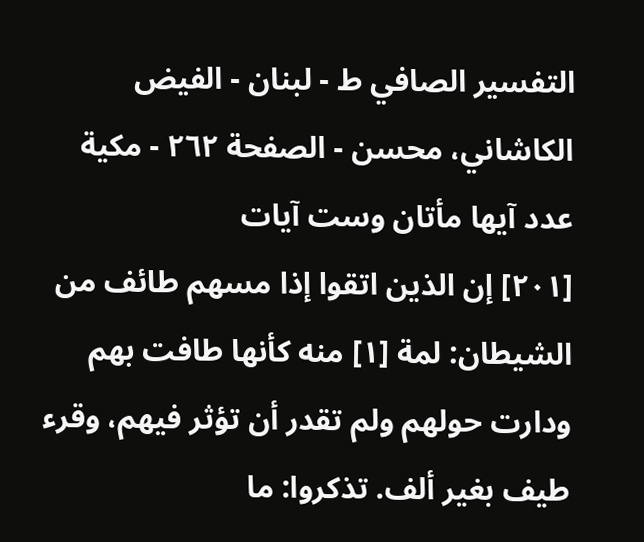التفسیر الصافي ط - لبنان - الفيض الكاشاني، محسن - الصفحة ٢٦٢ - مكية عدد آيها مأتان وست آيات
[٢٠١] إن الذين اتقوا إذا مسهم طائف من الشيطان: لمة [١] منه كأنها طافت بهم ودارت حولهم ولم تقدر أن تؤثر فيهم، وقرء طيف بغير ألف. تذكروا: ما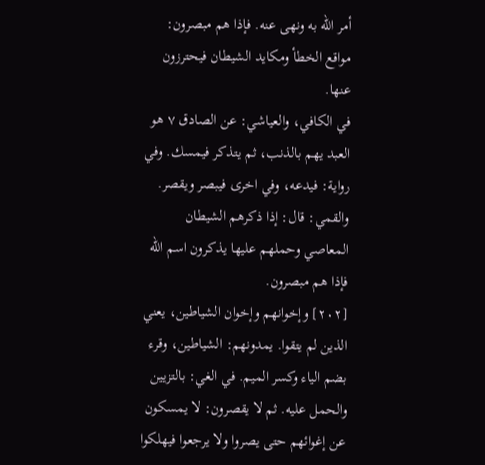أمر الله به ونهى عنه. فإذا هم مبصرون: مواقع الخطأ ومكايد الشيطان فيحترزون عنها.
في الكافي، والعياشي: عن الصادق ٧ هو العبد يهم بالذنب، ثم يتذكر فيمسك. وفي رواية: فيدعه، وفي اخرى فيبصر ويقصر.
والقمي: قال: إذا ذكرهم الشيطان المعاصي وحملهم عليها يذكرون اسم الله فإذا هم مبصرون.
[٢٠٢] وإخوانهم وإخوان الشياطين، يعني الذين لم يتقوا. يمدونهم: الشياطين، وقرء بضم الياء وكسر الميم. في الغي: بالتزيين والحمل عليه. ثم لا يقصرون: لا يمسكون عن إغوائهم حتى يصروا ولا يرجعوا فيهلكوا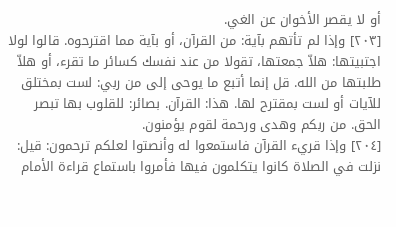أو لا يقصر الأخوان عن الغي.
[٢٠٣] وإذا لم تأتهم بآية: من القرآن، أو بآية مما اقترحوه. قالوا لولا اجتبيتها: هلاّ جمعتها، تقولا من عند نفسك كسائر ما تقرء، أو هلاّ طلبتها من الله. قل إنما أتبع ما يوحى إلى من ربي: لست بمختلق للآيات أو لست بمقترح لها. هذا: القرآن. بصائر: للقلوب بها تبصر الحق. من ربكم وهدى ورحمة لقوم يؤمنون.
[٢٠٤] وإذا قريء القرآن فاستمعوا له وأنصتوا لعلكم ترحمون: قيل: نزلت في الصلاة كانوا يتكلمون فيها فأمروا باستماع قراءة الأمام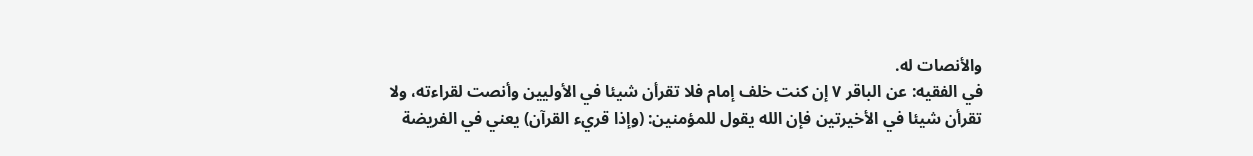والأنصات له.
في الفقيه: عن الباقر ٧ إن كنت خلف إمام فلا تقرأن شيئا في الأوليين وأنصت لقراءته، ولا تقرأن شيئا في الأخيرتين فإن الله يقول للمؤمنين: (وإذا قريء القرآن) يعني في الفريضة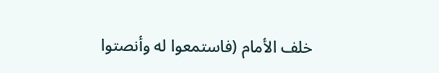خلف الأمام (فاستمعوا له وأنصتوا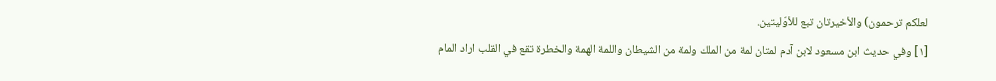لعلكم ترحمون) والأخيرتان تبع للأوّليتين.
[١] وفي حديث ابن مسعود لابن آدم لمتان لمة من الملك ولمة من الشيطان واللمة الهمة والخطرة تقع في القلب اراد المام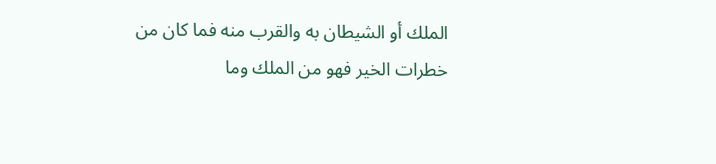الملك أو الشيطان به والقرب منه فما كان من خطرات الخير فهو من الملك وما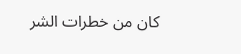كان من خطرات الشر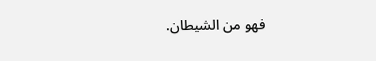فهو من الشيطان.